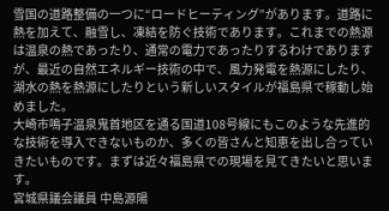雪国の道路整備の一つに“ロードヒーティング”があります。道路に熱を加えて、融雪し、凍結を防ぐ技術であります。これまでの熱源は温泉の熱であったり、通常の電力であったりするわけでありますが、最近の自然エネルギー技術の中で、風力発電を熱源にしたり、湖水の熱を熱源にしたりという新しいスタイルが福島県で稼動し始めました。
大崎市鳴子温泉鬼首地区を通る国道108号線にもこのような先進的な技術を導入できないものか、多くの皆さんと知恵を出し合っていきたいものです。まずは近々福島県での現場を見てきたいと思います。
宮城県議会議員 中島源陽